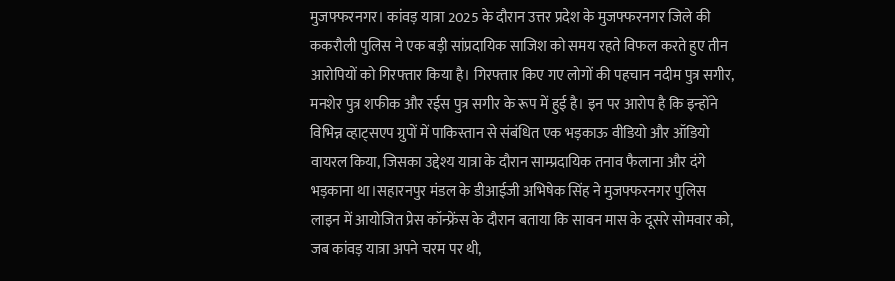मुजफ्फरनगर। कांवड़ यात्रा 2025 के दौरान उत्तर प्रदेश के मुजफ्फरनगर जिले की ककरौली पुलिस ने एक बड़ी सांप्रदायिक साजिश को समय रहते विफल करते हुए तीन आरोपियों को गिरफ्तार किया है। गिरफ्तार किए गए लोगों की पहचान नदीम पुत्र सगीर, मनशेर पुत्र शफीक और रईस पुत्र सगीर के रूप में हुई है। इन पर आरोप है कि इन्होंने विभिन्न व्हाट्सएप ग्रुपों में पाकिस्तान से संबंधित एक भड़काऊ वीडियो और ऑडियो वायरल किया, जिसका उद्देश्य यात्रा के दौरान साम्प्रदायिक तनाव फैलाना और दंगे भड़काना था।सहारनपुर मंडल के डीआईजी अभिषेक सिंह ने मुजफ्फरनगर पुलिस लाइन में आयोजित प्रेस कॉन्फ्रेंस के दौरान बताया कि सावन मास के दूसरे सोमवार को, जब कांवड़ यात्रा अपने चरम पर थी,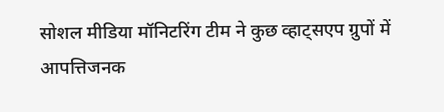सोशल मीडिया मॉनिटरिंग टीम ने कुछ व्हाट्सएप ग्रुपों में आपत्तिजनक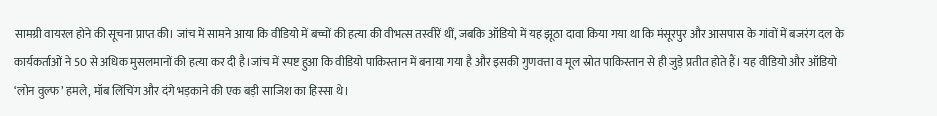सामग्री वायरल होने की सूचना प्राप्त की। जांच में सामने आया कि वीडियो में बच्चों की हत्या की वीभत्स तस्वीरें थीं, जबकि ऑडियो में यह झूठा दावा किया गया था कि मंसूरपुर और आसपास के गांवों में बजरंग दल के कार्यकर्ताओं ने 50 से अधिक मुसलमानों की हत्या कर दी है।जांच में स्पष्ट हुआ कि वीडियो पाकिस्तान में बनाया गया है और इसकी गुणवत्ता व मूल स्रोत पाकिस्तान से ही जुड़े प्रतीत होते हैं। यह वीडियो और ऑडियो ‘लोन वुल्फ’ हमले, मॉब लिंचिंग और दंगे भड़काने की एक बड़ी साजिश का हिस्सा थे।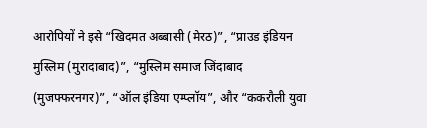आरोपियों ने इसे “खिदमत अब्बासी (मेरठ)”, “प्राउड इंडियन मुस्लिम (मुरादाबाद)”, “मुस्लिम समाज जिंदाबाद (मुजफ्फरनगर)”, “ऑल इंडिया एम्प्लॉय”, और “ककरौली युवा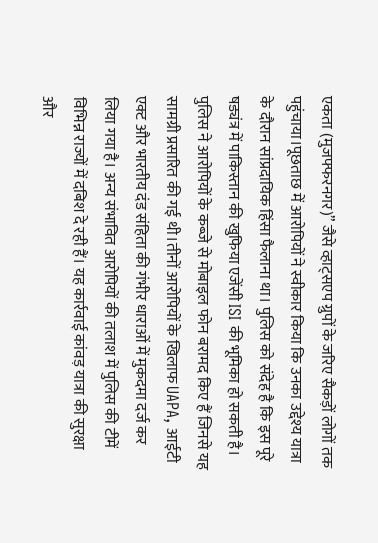एकता (मुजफ्फरनगर)” जैसे व्हाट्सएप ग्रुपों के जरिए सैकड़ों लोगों तक पहुंचाया।पूछताछ में आरोपियों ने स्वीकार किया कि उनका उद्देश्य यात्रा के दौरान सांप्रदायिक हिंसा फैलाना था। पुलिस को संदेह है कि इस पूरे षड्यंत्र में पाकिस्तान की खुफिया एजेंसी ISI की भूमिका हो सकती है। पुलिस ने आरोपियों के कब्जे से मोबाइल फोन बरामद किए हैं जिनसे यह सामग्री प्रसारित की गई थी।तीनों आरोपियों के खिलाफ UAPA, आईटी एक्ट और भारतीय दंड संहिता की गंभीर धाराओं में मुकदमा दर्ज कर लिया गया है। अन्य संभावित आरोपियों की तलाश में पुलिस की टीमें विभिन्न राज्यों में दबिश दे रही हैं। यह कार्रवाई कांवड़ यात्रा की सुरक्षा और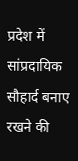प्रदेश में सांप्रदायिक सौहार्द बनाए रखने की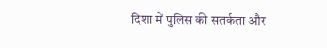दिशा में पुलिस की सतर्कता और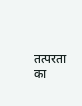तत्परता का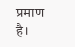प्रमाण है।